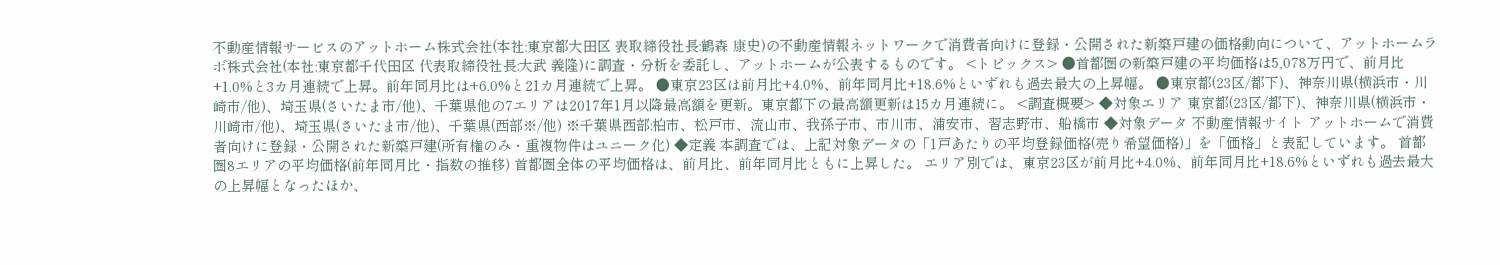不動産情報サービスのアットホーム株式会社(本社:東京都大田区 表取締役社長:鶴森 康史)の不動産情報ネットワークで消費者向けに登録・公開された新築戸建の価格動向について、アットホームラボ株式会社(本社:東京都千代田区 代表取締役社長:大武 義隆)に調査・分析を委託し、アットホームが公表するものです。 <トピックス> ●首都圏の新築戸建の平均価格は5,078万円で、前月比+1.0%と3カ月連続で上昇。前年同月比は+6.0%と21カ月連続で上昇。 ●東京23区は前月比+4.0%、前年同月比+18.6%といずれも過去最大の上昇幅。 ●東京都(23区/都下)、神奈川県(横浜市・川崎市/他)、埼玉県(さいたま市/他)、千葉県他の7エリアは2017年1月以降最高額を更新。東京都下の最高額更新は15カ月連続に。 <調査概要> ◆対象エリア 東京都(23区/都下)、神奈川県(横浜市・川崎市/他)、埼玉県(さいたま市/他)、千葉県(西部※/他) ※千葉県西部:柏市、松戸市、流山市、我孫子市、市川市、浦安市、習志野市、船橋市 ◆対象データ 不動産情報サイト アットホームで消費者向けに登録・公開された新築戸建(所有権のみ・重複物件はユニーク化) ◆定義 本調査では、上記対象データの「1戸あたりの平均登録価格(売り希望価格)」を「価格」と表記しています。 首都圏8エリアの平均価格(前年同月比・指数の推移) 首都圏全体の平均価格は、前月比、前年同月比ともに上昇した。 エリア別では、東京23区が前月比+4.0%、前年同月比+18.6%といずれも過去最大の上昇幅となったほか、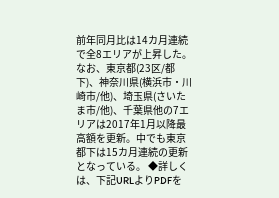前年同月比は14カ月連続で全8エリアが上昇した。 なお、東京都(23区/都下)、神奈川県(横浜市・川崎市/他)、埼玉県(さいたま市/他)、千葉県他の7エリアは2017年1月以降最高額を更新。中でも東京都下は15カ月連続の更新となっている。 ◆詳しくは、下記URLよりPDFを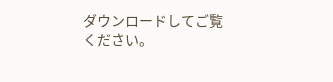ダウンロードしてご覧ください。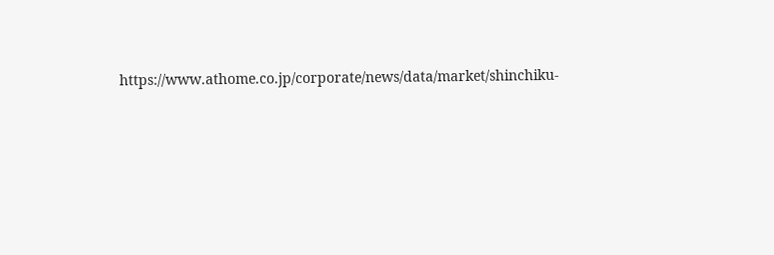https://www.athome.co.jp/corporate/news/data/market/shinchiku-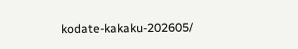kodate-kakaku-202605/